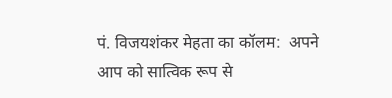पं. विजयशंकर मेहता का कॉलम:  अपने आप को सात्विक रूप से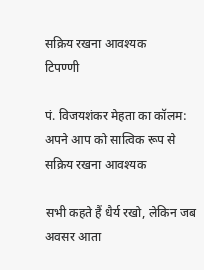सक्रिय रखना आवश्यक
टिपण्णी

पं. विजयशंकर मेहता का कॉलम: अपने आप को सात्विक रूप से सक्रिय रखना आवश्यक

सभी कहते हैं धैर्य रखो, लेकिन जब अवसर आता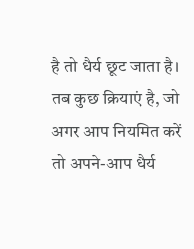है तो धैर्य छूट जाता है। तब कुछ क्रियाएं है, जो अगर आप नियमित करें तो अपने-आप धैर्य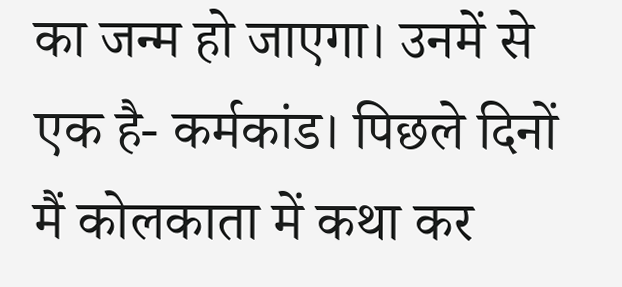का जन्म हो जाएगा। उनमें से एक है- कर्मकांड। पिछले दिनों मैं कोलकाता में कथा कर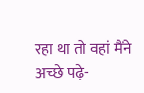रहा था तो वहां मैंने अच्छे पढ़े-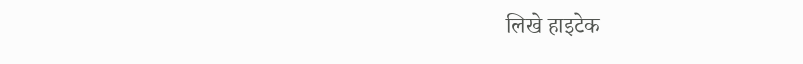लिखे हाइटेक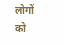लोगों को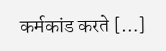कर्मकांड करते […]